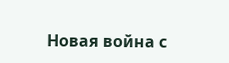Новая война с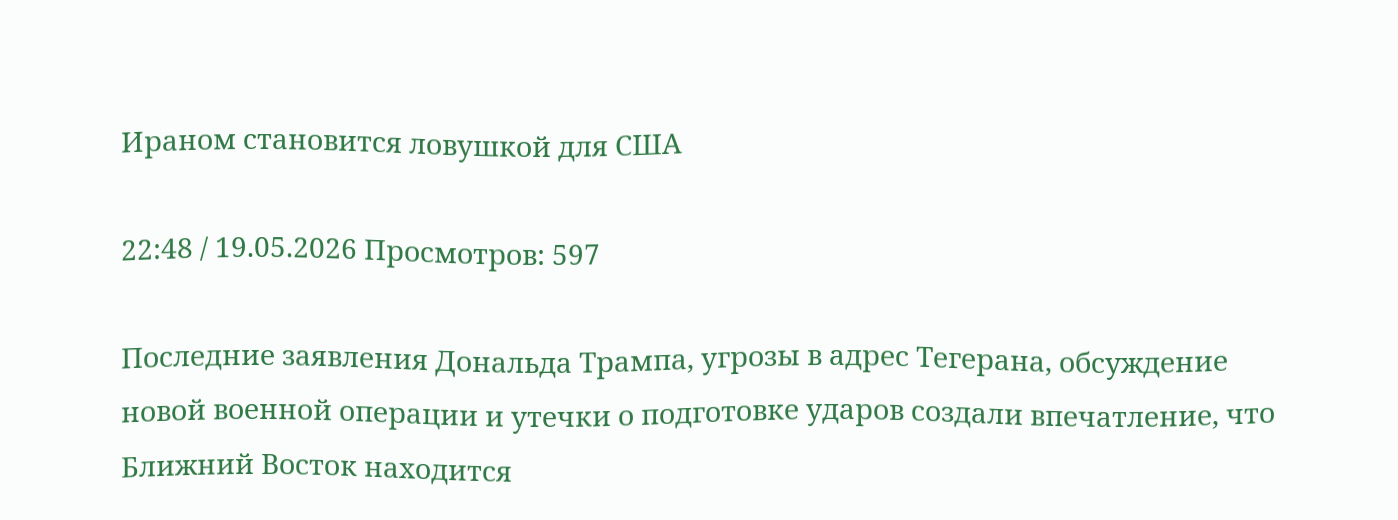Ираном становится ловушкой для США

22:48 / 19.05.2026 Просмотров: 597

Последние заявления Дональда Трампа, угрозы в адрес Тегерана, обсуждение новой военной операции и утечки о подготовке ударов создали впечатление, что Ближний Восток находится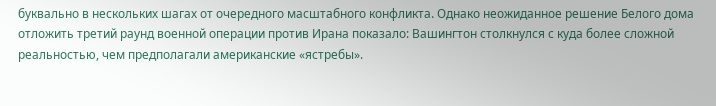буквально в нескольких шагах от очередного масштабного конфликта. Однако неожиданное решение Белого дома отложить третий раунд военной операции против Ирана показало: Вашингтон столкнулся с куда более сложной реальностью, чем предполагали американские «ястребы».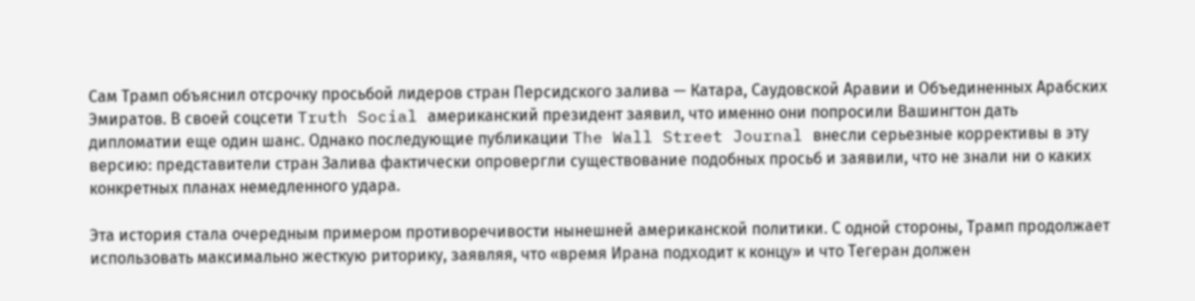Сам Трамп объяснил отсрочку просьбой лидеров стран Персидского залива — Катара, Саудовской Аравии и Объединенных Арабских Эмиратов. В своей соцсети Truth Social американский президент заявил, что именно они попросили Вашингтон дать дипломатии еще один шанс. Однако последующие публикации The Wall Street Journal внесли серьезные коррективы в эту версию: представители стран Залива фактически опровергли существование подобных просьб и заявили, что не знали ни о каких конкретных планах немедленного удара.

Эта история стала очередным примером противоречивости нынешней американской политики. С одной стороны, Трамп продолжает использовать максимально жесткую риторику, заявляя, что «время Ирана подходит к концу» и что Тегеран должен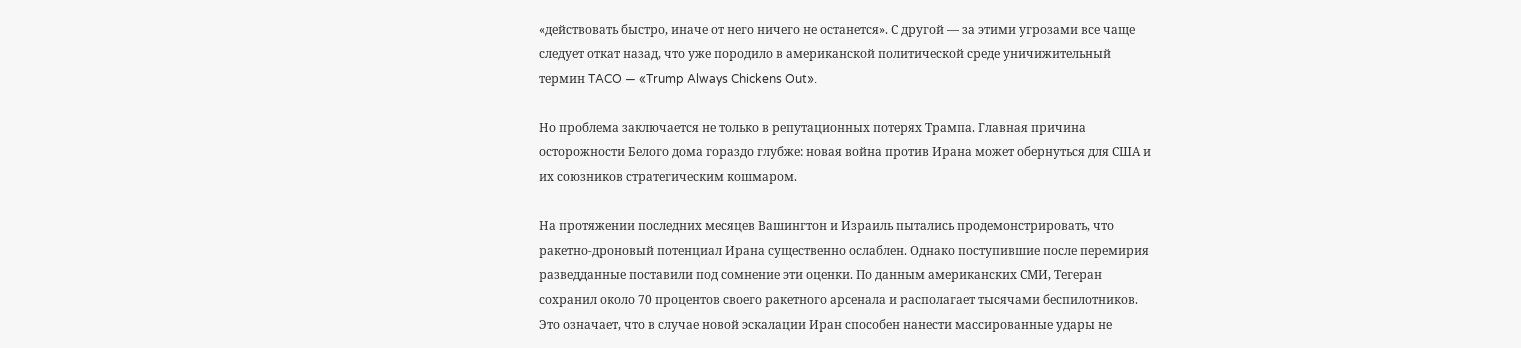«действовать быстро, иначе от него ничего не останется». С другой — за этими угрозами все чаще следует откат назад, что уже породило в американской политической среде уничижительный термин TACO — «Trump Always Chickens Out».

Но проблема заключается не только в репутационных потерях Трампа. Главная причина осторожности Белого дома гораздо глубже: новая война против Ирана может обернуться для США и их союзников стратегическим кошмаром.

На протяжении последних месяцев Вашингтон и Израиль пытались продемонстрировать, что ракетно-дроновый потенциал Ирана существенно ослаблен. Однако поступившие после перемирия разведданные поставили под сомнение эти оценки. По данным американских СМИ, Тегеран сохранил около 70 процентов своего ракетного арсенала и располагает тысячами беспилотников. Это означает, что в случае новой эскалации Иран способен нанести массированные удары не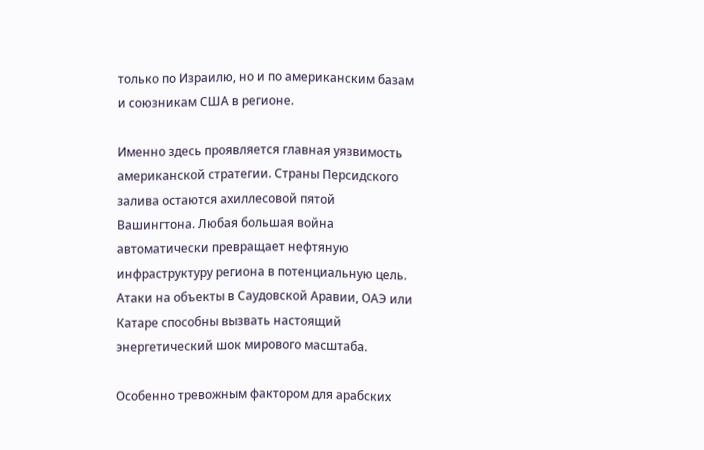только по Израилю, но и по американским базам и союзникам США в регионе.

Именно здесь проявляется главная уязвимость американской стратегии. Страны Персидского залива остаются ахиллесовой пятой Вашингтона. Любая большая война автоматически превращает нефтяную инфраструктуру региона в потенциальную цель. Атаки на объекты в Саудовской Аравии, ОАЭ или Катаре способны вызвать настоящий энергетический шок мирового масштаба.

Особенно тревожным фактором для арабских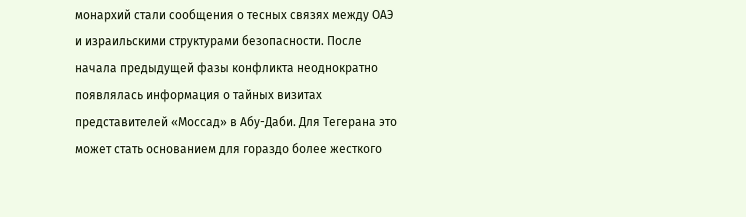монархий стали сообщения о тесных связях между ОАЭ и израильскими структурами безопасности. После начала предыдущей фазы конфликта неоднократно появлялась информация о тайных визитах представителей «Моссад» в Абу-Даби. Для Тегерана это может стать основанием для гораздо более жесткого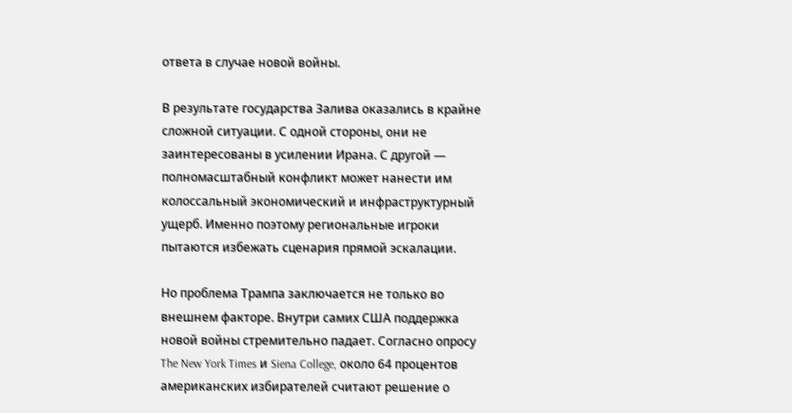ответа в случае новой войны.

В результате государства Залива оказались в крайне сложной ситуации. С одной стороны, они не заинтересованы в усилении Ирана. С другой — полномасштабный конфликт может нанести им колоссальный экономический и инфраструктурный ущерб. Именно поэтому региональные игроки пытаются избежать сценария прямой эскалации.

Но проблема Трампа заключается не только во внешнем факторе. Внутри самих США поддержка новой войны стремительно падает. Согласно опросу The New York Times и Siena College, около 64 процентов американских избирателей считают решение о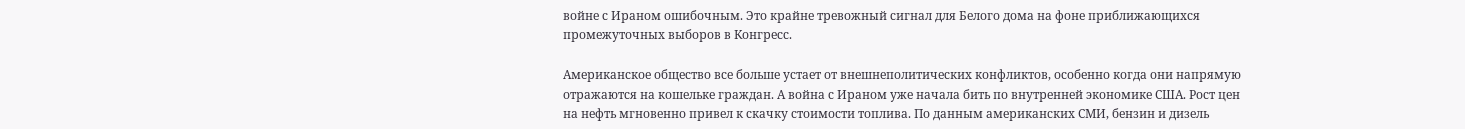войне с Ираном ошибочным. Это крайне тревожный сигнал для Белого дома на фоне приближающихся промежуточных выборов в Конгресс.

Американское общество все больше устает от внешнеполитических конфликтов, особенно когда они напрямую отражаются на кошельке граждан. А война с Ираном уже начала бить по внутренней экономике США. Рост цен на нефть мгновенно привел к скачку стоимости топлива. По данным американских СМИ, бензин и дизель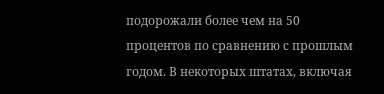подорожали более чем на 50 процентов по сравнению с прошлым годом. В некоторых штатах, включая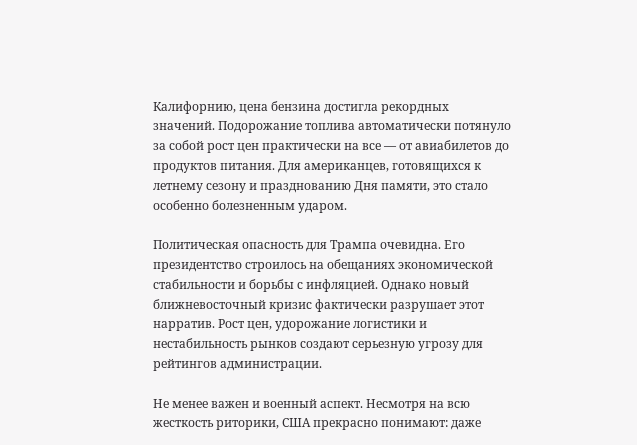Калифорнию, цена бензина достигла рекордных значений. Подорожание топлива автоматически потянуло за собой рост цен практически на все — от авиабилетов до продуктов питания. Для американцев, готовящихся к летнему сезону и празднованию Дня памяти, это стало особенно болезненным ударом.

Политическая опасность для Трампа очевидна. Его президентство строилось на обещаниях экономической стабильности и борьбы с инфляцией. Однако новый ближневосточный кризис фактически разрушает этот нарратив. Рост цен, удорожание логистики и нестабильность рынков создают серьезную угрозу для рейтингов администрации.

Не менее важен и военный аспект. Несмотря на всю жесткость риторики, США прекрасно понимают: даже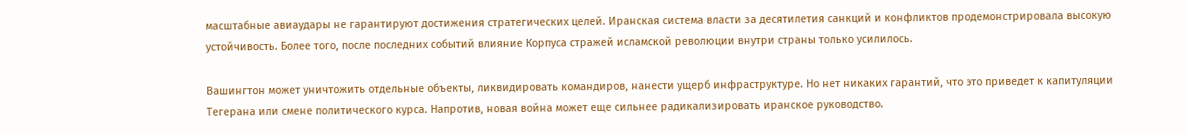масштабные авиаудары не гарантируют достижения стратегических целей. Иранская система власти за десятилетия санкций и конфликтов продемонстрировала высокую устойчивость. Более того, после последних событий влияние Корпуса стражей исламской революции внутри страны только усилилось.

Вашингтон может уничтожить отдельные объекты, ликвидировать командиров, нанести ущерб инфраструктуре. Но нет никаких гарантий, что это приведет к капитуляции Тегерана или смене политического курса. Напротив, новая война может еще сильнее радикализировать иранское руководство.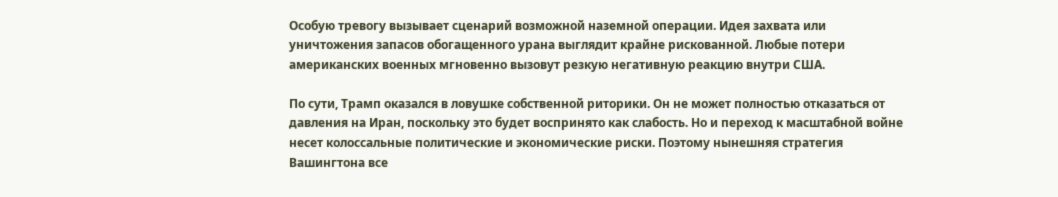Особую тревогу вызывает сценарий возможной наземной операции. Идея захвата или уничтожения запасов обогащенного урана выглядит крайне рискованной. Любые потери американских военных мгновенно вызовут резкую негативную реакцию внутри США.

По сути, Трамп оказался в ловушке собственной риторики. Он не может полностью отказаться от давления на Иран, поскольку это будет воспринято как слабость. Но и переход к масштабной войне несет колоссальные политические и экономические риски. Поэтому нынешняя стратегия Вашингтона все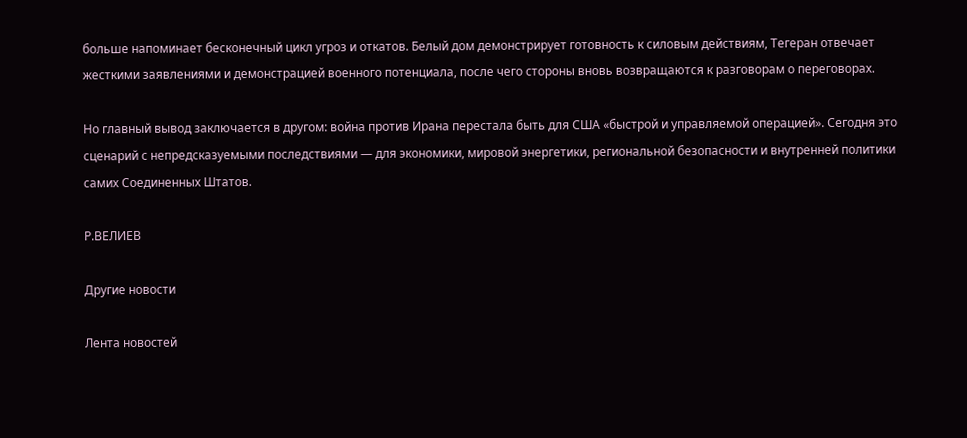больше напоминает бесконечный цикл угроз и откатов. Белый дом демонстрирует готовность к силовым действиям, Тегеран отвечает жесткими заявлениями и демонстрацией военного потенциала, после чего стороны вновь возвращаются к разговорам о переговорах.

Но главный вывод заключается в другом: война против Ирана перестала быть для США «быстрой и управляемой операцией». Сегодня это сценарий с непредсказуемыми последствиями — для экономики, мировой энергетики, региональной безопасности и внутренней политики самих Соединенных Штатов.

Р.ВЕЛИЕВ

Другие новости

Лента новостей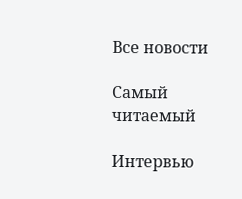Все новости

Самый читаемый

Интервью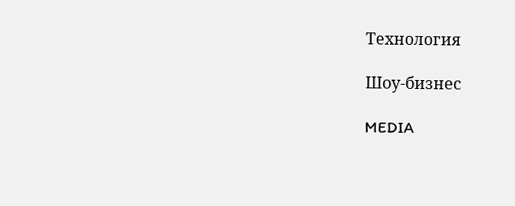Тexнoлoгия

Шоу-бизнес

MEDIA